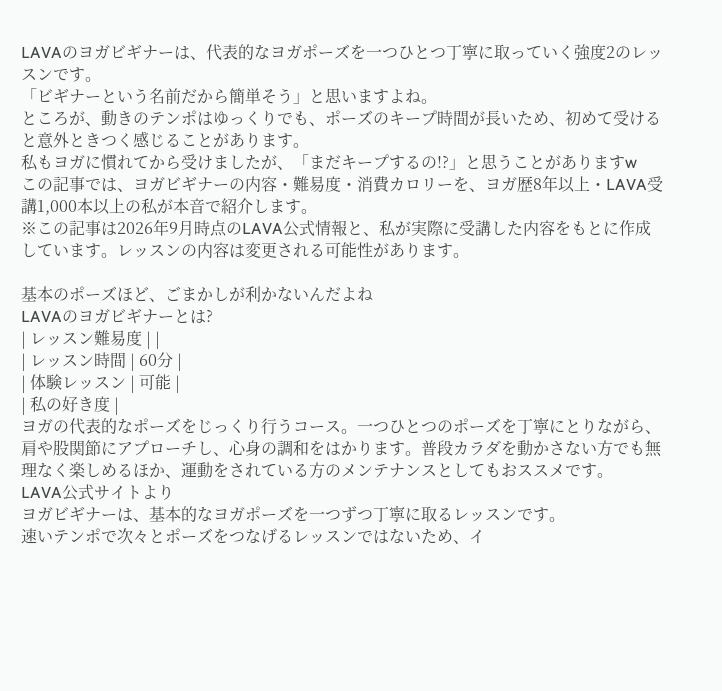LAVAのヨガビギナーは、代表的なヨガポーズを一つひとつ丁寧に取っていく強度2のレッスンです。
「ビギナーという名前だから簡単そう」と思いますよね。
ところが、動きのテンポはゆっくりでも、ポーズのキープ時間が長いため、初めて受けると意外ときつく感じることがあります。
私もヨガに慣れてから受けましたが、「まだキープするの!?」と思うことがありますw
この記事では、ヨガビギナーの内容・難易度・消費カロリーを、ヨガ歴8年以上・LAVA受講1,000本以上の私が本音で紹介します。
※この記事は2026年9月時点のLAVA公式情報と、私が実際に受講した内容をもとに作成しています。レッスンの内容は変更される可能性があります。

基本のポーズほど、ごまかしが利かないんだよね
LAVAのヨガビギナーとは?
| レッスン難易度 | |
| レッスン時間 | 60分 |
| 体験レッスン | 可能 |
| 私の好き度 |
ヨガの代表的なポーズをじっくり行うコース。一つひとつのポーズを丁寧にとりながら、肩や股関節にアプローチし、心身の調和をはかります。普段カラダを動かさない方でも無理なく楽しめるほか、運動をされている方のメンテナンスとしてもおススメです。
LAVA公式サイトより
ヨガビギナーは、基本的なヨガポーズを一つずつ丁寧に取るレッスンです。
速いテンポで次々とポーズをつなげるレッスンではないため、イ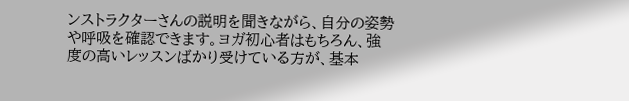ンストラクターさんの説明を聞きながら、自分の姿勢や呼吸を確認できます。ヨガ初心者はもちろん、強度の高いレッスンばかり受けている方が、基本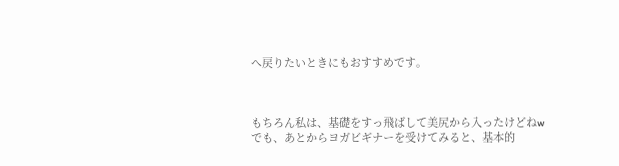へ戻りたいときにもおすすめです。



もちろん私は、基礎をすっ飛ばして美尻から入ったけどねw
でも、あとからヨガビギナーを受けてみると、基本的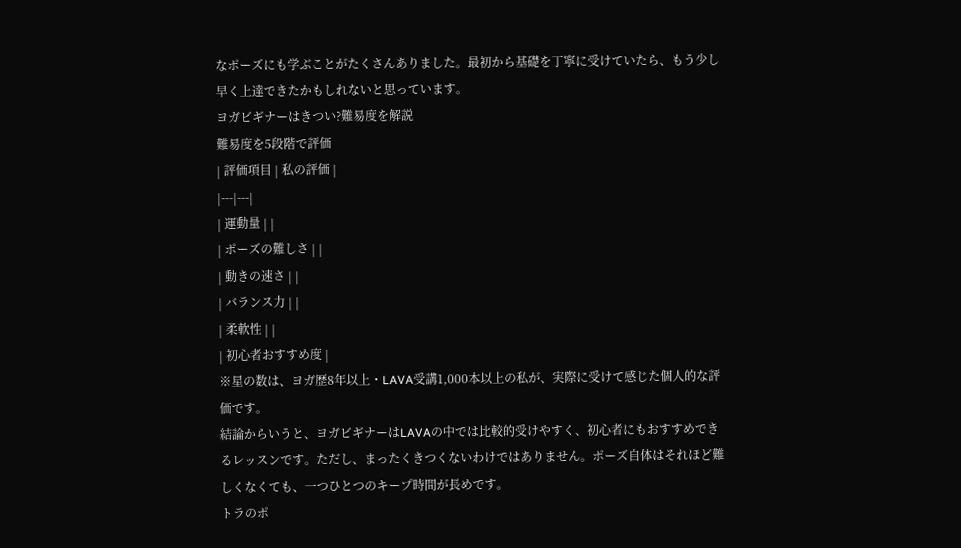なポーズにも学ぶことがたくさんありました。最初から基礎を丁寧に受けていたら、もう少し早く上達できたかもしれないと思っています。
ヨガビギナーはきつい?難易度を解説
難易度を5段階で評価
| 評価項目 | 私の評価 |
|---|---|
| 運動量 | |
| ポーズの難しさ | |
| 動きの速さ | |
| バランス力 | |
| 柔軟性 | |
| 初心者おすすめ度 |
※星の数は、ヨガ歴8年以上・LAVA受講1,000本以上の私が、実際に受けて感じた個人的な評価です。
結論からいうと、ヨガビギナーはLAVAの中では比較的受けやすく、初心者にもおすすめできるレッスンです。ただし、まったくきつくないわけではありません。ポーズ自体はそれほど難しくなくても、一つひとつのキープ時間が長めです。
トラのポ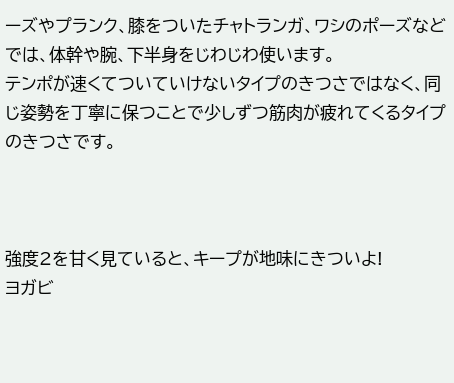ーズやプランク、膝をついたチャトランガ、ワシのポーズなどでは、体幹や腕、下半身をじわじわ使います。
テンポが速くてついていけないタイプのきつさではなく、同じ姿勢を丁寧に保つことで少しずつ筋肉が疲れてくるタイプのきつさです。



強度2を甘く見ていると、キープが地味にきついよ!
ヨガビ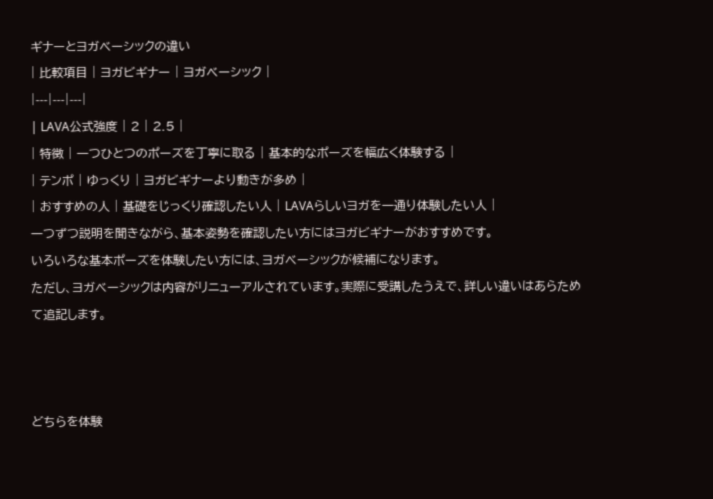ギナーとヨガベーシックの違い
| 比較項目 | ヨガビギナー | ヨガベーシック |
|---|---|---|
| LAVA公式強度 | 2 | 2.5 |
| 特徴 | 一つひとつのポーズを丁寧に取る | 基本的なポーズを幅広く体験する |
| テンポ | ゆっくり | ヨガビギナーより動きが多め |
| おすすめの人 | 基礎をじっくり確認したい人 | LAVAらしいヨガを一通り体験したい人 |
一つずつ説明を聞きながら、基本姿勢を確認したい方にはヨガビギナーがおすすめです。
いろいろな基本ポーズを体験したい方には、ヨガベーシックが候補になります。
ただし、ヨガベーシックは内容がリニューアルされています。実際に受講したうえで、詳しい違いはあらためて追記します。



どちらを体験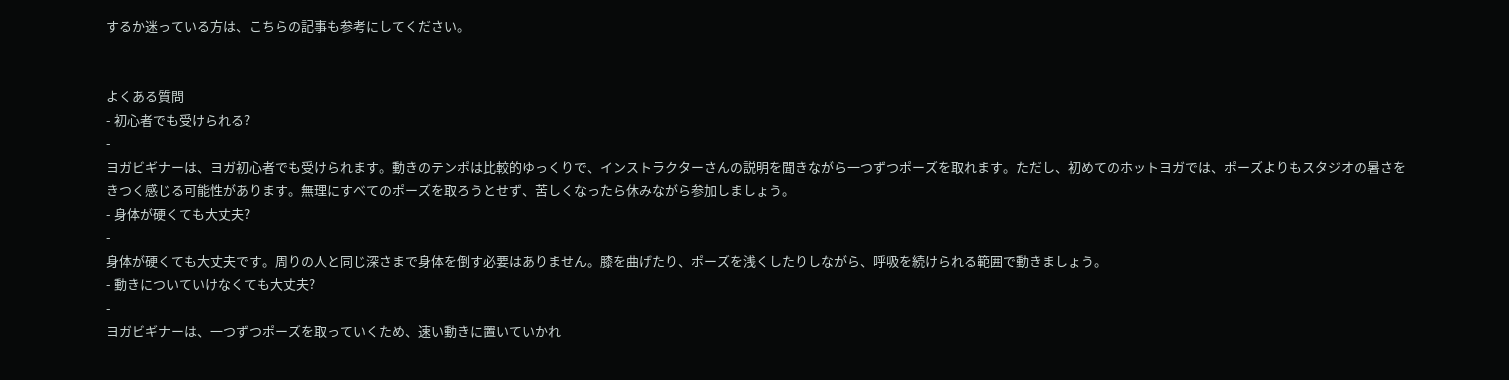するか迷っている方は、こちらの記事も参考にしてください。


よくある質問
- 初心者でも受けられる?
-
ヨガビギナーは、ヨガ初心者でも受けられます。動きのテンポは比較的ゆっくりで、インストラクターさんの説明を聞きながら一つずつポーズを取れます。ただし、初めてのホットヨガでは、ポーズよりもスタジオの暑さをきつく感じる可能性があります。無理にすべてのポーズを取ろうとせず、苦しくなったら休みながら参加しましょう。
- 身体が硬くても大丈夫?
-
身体が硬くても大丈夫です。周りの人と同じ深さまで身体を倒す必要はありません。膝を曲げたり、ポーズを浅くしたりしながら、呼吸を続けられる範囲で動きましょう。
- 動きについていけなくても大丈夫?
-
ヨガビギナーは、一つずつポーズを取っていくため、速い動きに置いていかれ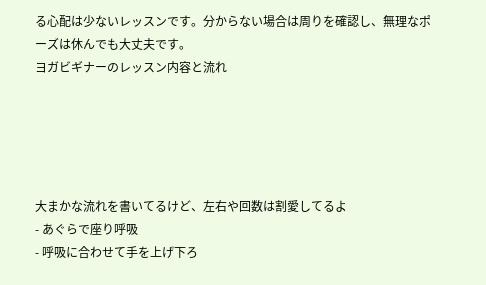る心配は少ないレッスンです。分からない場合は周りを確認し、無理なポーズは休んでも大丈夫です。
ヨガビギナーのレッスン内容と流れ





大まかな流れを書いてるけど、左右や回数は割愛してるよ
- あぐらで座り呼吸
- 呼吸に合わせて手を上げ下ろ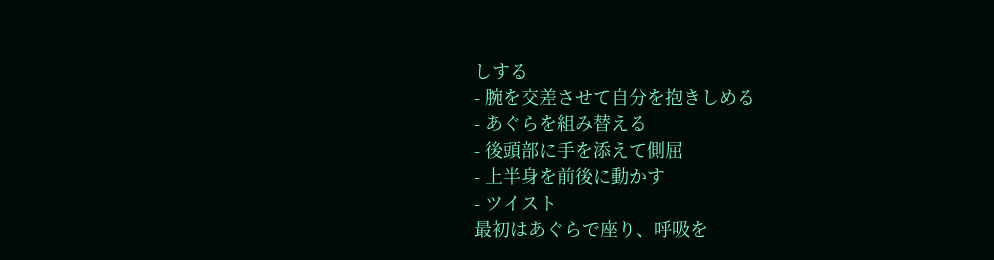しする
- 腕を交差させて自分を抱きしめる
- あぐらを組み替える
- 後頭部に手を添えて側屈
- 上半身を前後に動かす
- ツイスト
最初はあぐらで座り、呼吸を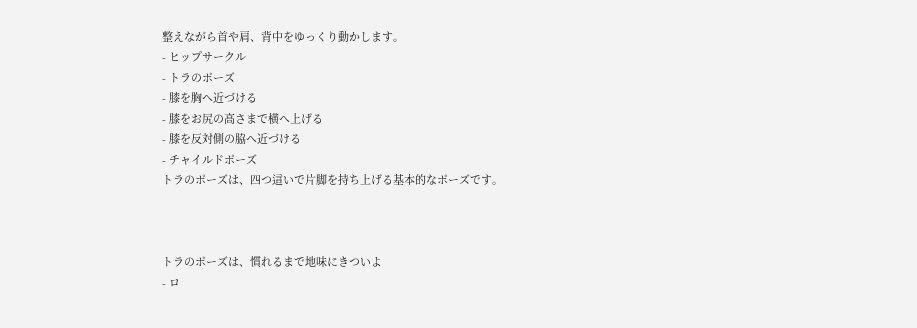整えながら首や肩、背中をゆっくり動かします。
- ヒップサークル
- トラのポーズ
- 膝を胸へ近づける
- 膝をお尻の高さまで横へ上げる
- 膝を反対側の脇へ近づける
- チャイルドポーズ
トラのポーズは、四つ這いで片脚を持ち上げる基本的なポーズです。



トラのポーズは、慣れるまで地味にきついよ
- ロ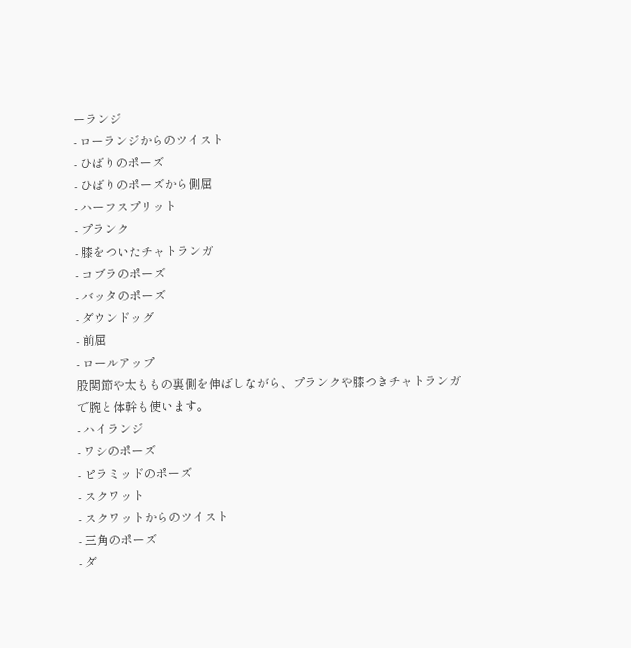ーランジ
- ローランジからのツイスト
- ひばりのポーズ
- ひばりのポーズから側屈
- ハーフスプリット
- プランク
- 膝をついたチャトランガ
- コブラのポーズ
- バッタのポーズ
- ダウンドッグ
- 前屈
- ロールアップ
股関節や太ももの裏側を伸ばしながら、プランクや膝つきチャトランガで腕と体幹も使います。
- ハイランジ
- ワシのポーズ
- ピラミッドのポーズ
- スクワット
- スクワットからのツイスト
- 三角のポーズ
- ダ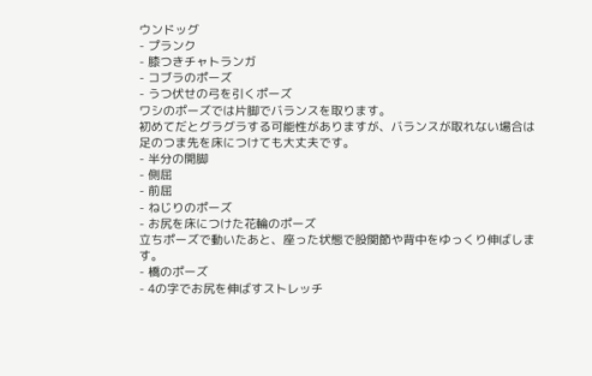ウンドッグ
- プランク
- 膝つきチャトランガ
- コブラのポーズ
- うつ伏せの弓を引くポーズ
ワシのポーズでは片脚でバランスを取ります。
初めてだとグラグラする可能性がありますが、バランスが取れない場合は足のつま先を床につけても大丈夫です。
- 半分の開脚
- 側屈
- 前屈
- ねじりのポーズ
- お尻を床につけた花輪のポーズ
立ちポーズで動いたあと、座った状態で股関節や背中をゆっくり伸ばします。
- 橋のポーズ
- 4の字でお尻を伸ばすストレッチ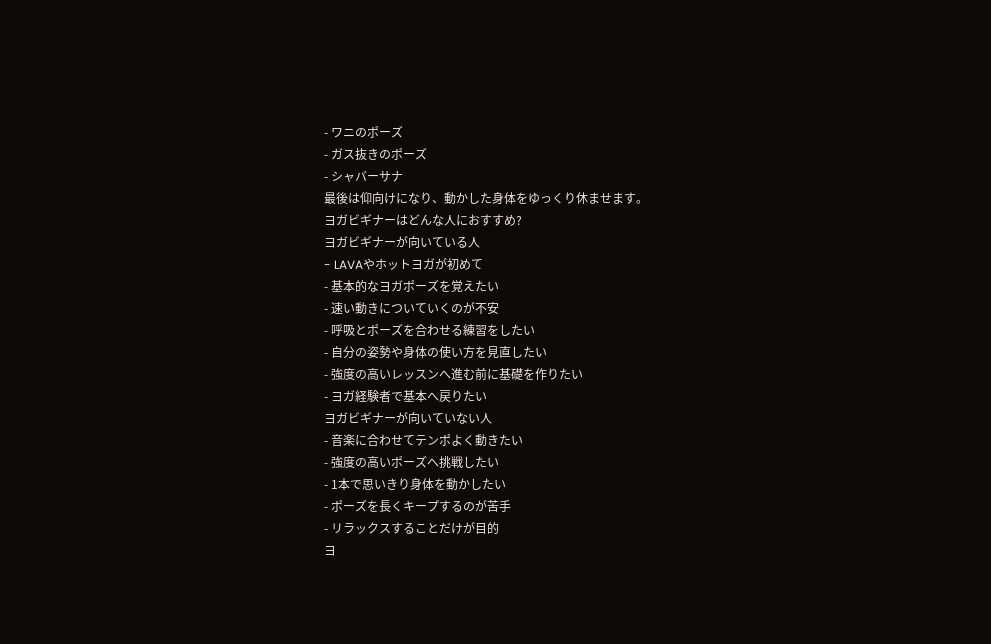- ワニのポーズ
- ガス抜きのポーズ
- シャバーサナ
最後は仰向けになり、動かした身体をゆっくり休ませます。
ヨガビギナーはどんな人におすすめ?
ヨガビギナーが向いている人
- LAVAやホットヨガが初めて
- 基本的なヨガポーズを覚えたい
- 速い動きについていくのが不安
- 呼吸とポーズを合わせる練習をしたい
- 自分の姿勢や身体の使い方を見直したい
- 強度の高いレッスンへ進む前に基礎を作りたい
- ヨガ経験者で基本へ戻りたい
ヨガビギナーが向いていない人
- 音楽に合わせてテンポよく動きたい
- 強度の高いポーズへ挑戦したい
- 1本で思いきり身体を動かしたい
- ポーズを長くキープするのが苦手
- リラックスすることだけが目的
ヨ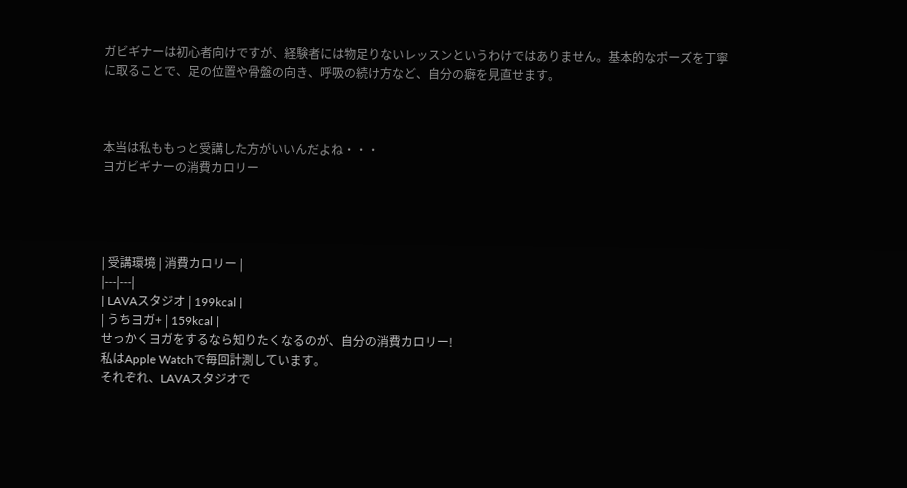ガビギナーは初心者向けですが、経験者には物足りないレッスンというわけではありません。基本的なポーズを丁寧に取ることで、足の位置や骨盤の向き、呼吸の続け方など、自分の癖を見直せます。



本当は私ももっと受講した方がいいんだよね・・・
ヨガビギナーの消費カロリー




| 受講環境 | 消費カロリー |
|---|---|
| LAVAスタジオ | 199kcal |
| うちヨガ+ | 159kcal |
せっかくヨガをするなら知りたくなるのが、自分の消費カロリー!
私はApple Watchで毎回計測しています。
それぞれ、LAVAスタジオで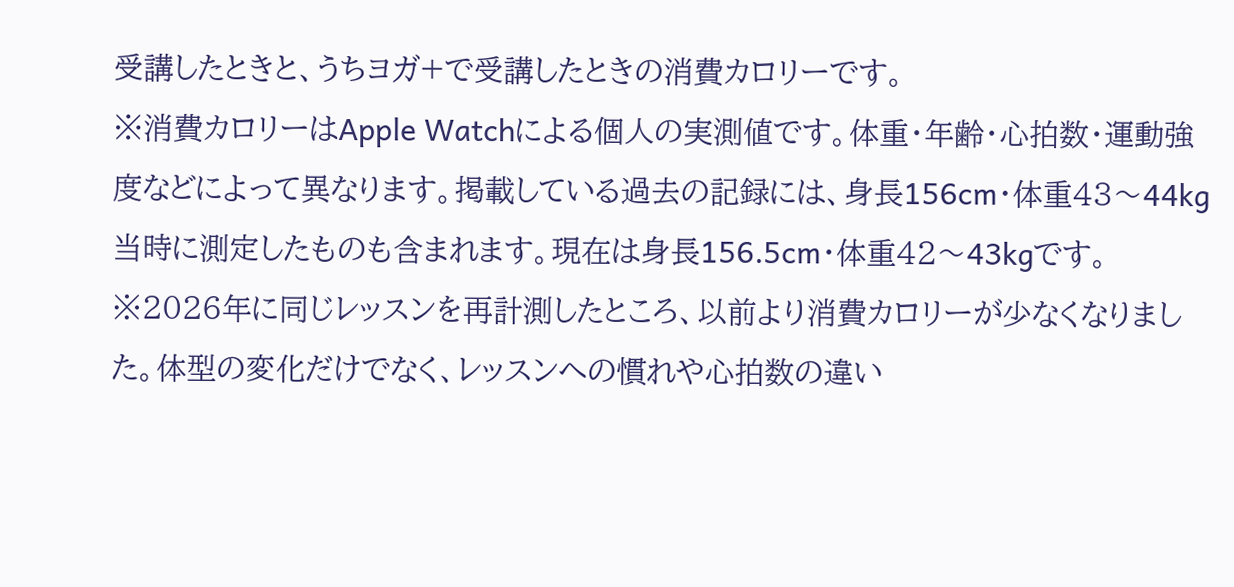受講したときと、うちヨガ+で受講したときの消費カロリーです。
※消費カロリーはApple Watchによる個人の実測値です。体重・年齢・心拍数・運動強度などによって異なります。掲載している過去の記録には、身長156cm・体重43〜44kg当時に測定したものも含まれます。現在は身長156.5cm・体重42〜43kgです。
※2026年に同じレッスンを再計測したところ、以前より消費カロリーが少なくなりました。体型の変化だけでなく、レッスンへの慣れや心拍数の違い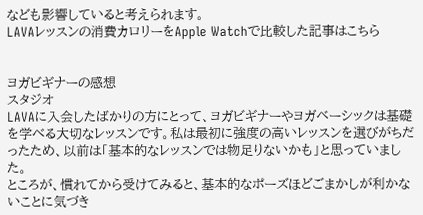なども影響していると考えられます。
LAVAレッスンの消費カロリーをApple Watchで比較した記事はこちら


ヨガビギナーの感想
スタジオ
LAVAに入会したばかりの方にとって、ヨガビギナーやヨガベーシックは基礎を学べる大切なレッスンです。私は最初に強度の高いレッスンを選びがちだったため、以前は「基本的なレッスンでは物足りないかも」と思っていました。
ところが、慣れてから受けてみると、基本的なポーズほどごまかしが利かないことに気づき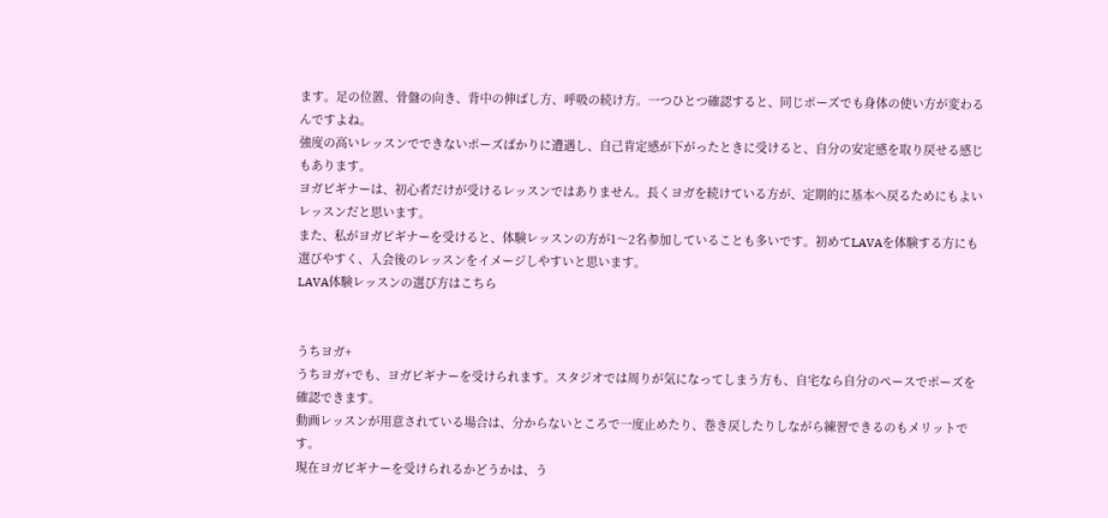ます。足の位置、骨盤の向き、背中の伸ばし方、呼吸の続け方。一つひとつ確認すると、同じポーズでも身体の使い方が変わるんですよね。
強度の高いレッスンでできないポーズばかりに遭遇し、自己肯定感が下がったときに受けると、自分の安定感を取り戻せる感じもあります。
ヨガビギナーは、初心者だけが受けるレッスンではありません。長くヨガを続けている方が、定期的に基本へ戻るためにもよいレッスンだと思います。
また、私がヨガビギナーを受けると、体験レッスンの方が1〜2名参加していることも多いです。初めてLAVAを体験する方にも選びやすく、入会後のレッスンをイメージしやすいと思います。
LAVA体験レッスンの選び方はこちら


うちヨガ+
うちヨガ+でも、ヨガビギナーを受けられます。スタジオでは周りが気になってしまう方も、自宅なら自分のペースでポーズを確認できます。
動画レッスンが用意されている場合は、分からないところで一度止めたり、巻き戻したりしながら練習できるのもメリットです。
現在ヨガビギナーを受けられるかどうかは、う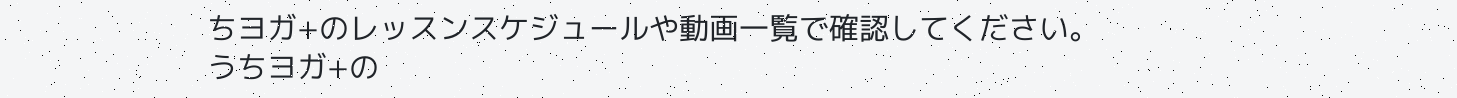ちヨガ+のレッスンスケジュールや動画一覧で確認してください。
うちヨガ+の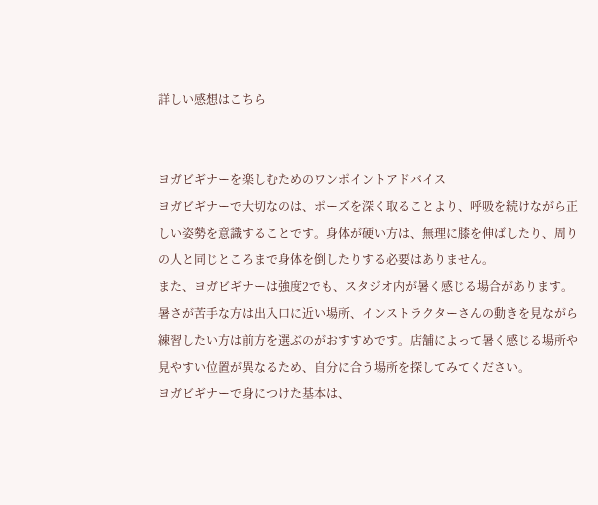詳しい感想はこちら


ヨガビギナーを楽しむためのワンポイントアドバイス
ヨガビギナーで大切なのは、ポーズを深く取ることより、呼吸を続けながら正しい姿勢を意識することです。身体が硬い方は、無理に膝を伸ばしたり、周りの人と同じところまで身体を倒したりする必要はありません。
また、ヨガビギナーは強度2でも、スタジオ内が暑く感じる場合があります。暑さが苦手な方は出入口に近い場所、インストラクターさんの動きを見ながら練習したい方は前方を選ぶのがおすすめです。店舗によって暑く感じる場所や見やすい位置が異なるため、自分に合う場所を探してみてください。
ヨガビギナーで身につけた基本は、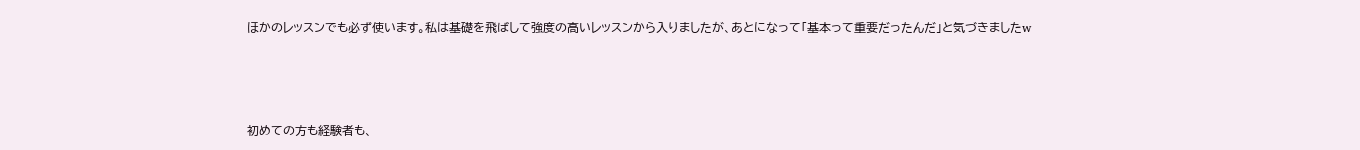ほかのレッスンでも必ず使います。私は基礎を飛ばして強度の高いレッスンから入りましたが、あとになって「基本って重要だったんだ」と気づきましたw



初めての方も経験者も、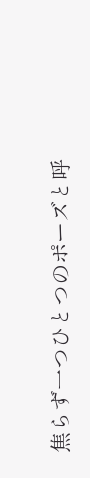焦らず一つひとつのポーズと呼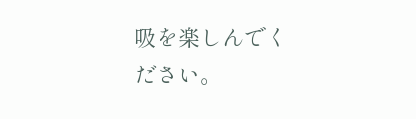吸を楽しんでください。